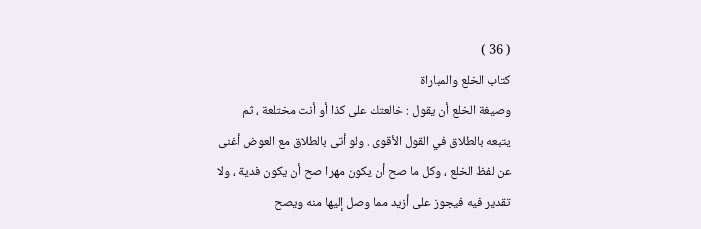( 36 )
كتاب الخلع والمباراة
وصيغة الخلع أن يقول : خالعتك على كذا أو أنت مختلعة ، ثم
يتبعه بالطلاق في القول الأقوى . ولو أتى بالطلاق مع العوض أغنى
عن لفظ الخلع ، وكل ما صح أن يكون مهرا صح أن يكون فدية ، ولا
تقدير فيه فيجوز على أزيد مما وصل إليها منه ويصح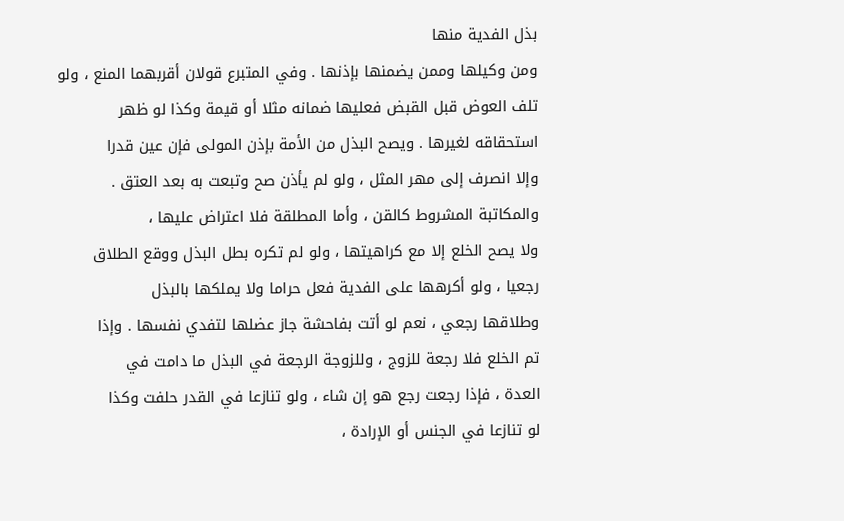بذل الفدية منها
ومن وكيلها وممن يضمنها بإذنها . وفي المتبرع قولان أقربهما المنع ، ولو
تلف العوض قبل القبض فعليها ضمانه مثلا أو قيمة وكذا لو ظهر
استحقاقه لغيرها . ويصح البذل من الأمة بإذن المولى فإن عين قدرا
وإلا انصرف إلى مهر المثل ، ولو لم يأذن صح وتبعت به بعد العتق .
والمكاتبة المشروط كالقن ، وأما المطلقة فلا اعتراض عليها ،
ولا يصح الخلع إلا مع كراهيتها ، ولو لم تكره بطل البذل ووقع الطلاق
رجعيا ، ولو أكرهها على الفدية فعل حراما ولا يملكها بالبذل
وطلاقها رجعي ، نعم لو أتت بفاحشة جاز عضلها لتفدي نفسها . وإذا
تم الخلع فلا رجعة للزوج ، وللزوجة الرجعة في البذل ما دامت في
العدة ، فإذا رجعت رجع هو إن شاء ، ولو تنازعا في القدر حلفت وكذا
لو تنازعا في الجنس أو الإرادة ،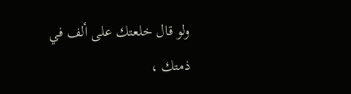ولو قال خلعتك على ألف في ذمتك ،